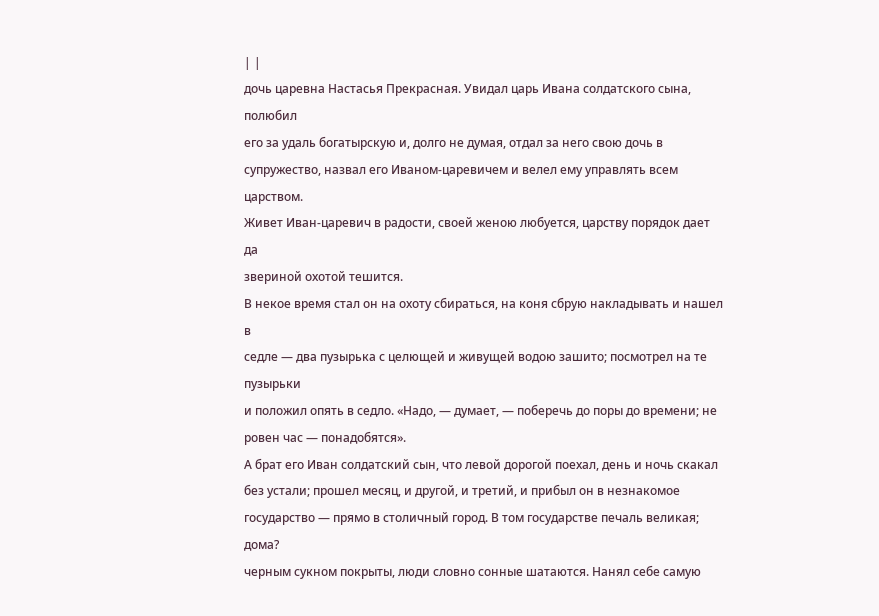| |
дочь царевна Настасья Прекрасная. Увидал царь Ивана солдатского сына, полюбил
его за удаль богатырскую и, долго не думая, отдал за него свою дочь в
супружество, назвал его Иваном-царевичем и велел ему управлять всем царством.
Живет Иван-царевич в радости, своей женою любуется, царству порядок дает да
звериной охотой тешится.
В некое время стал он на охоту сбираться, на коня сбрую накладывать и нашел в
седле — два пузырька с целющей и живущей водою зашито; посмотрел на те пузырьки
и положил опять в седло. «Надо, — думает, — поберечь до поры до времени; не
ровен час — понадобятся».
А брат его Иван солдатский сын, что левой дорогой поехал, день и ночь скакал
без устали; прошел месяц, и другой, и третий, и прибыл он в незнакомое
государство — прямо в столичный город. В том государстве печаль великая; дома?
черным сукном покрыты, люди словно сонные шатаются. Нанял себе самую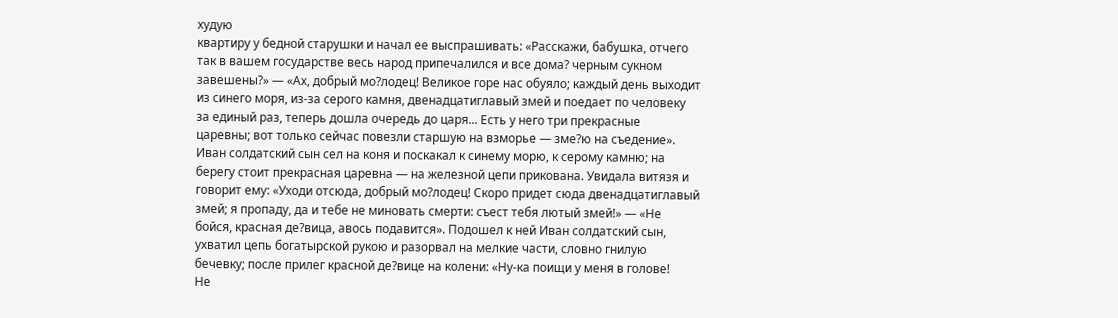худую
квартиру у бедной старушки и начал ее выспрашивать: «Расскажи, бабушка, отчего
так в вашем государстве весь народ припечалился и все дома? черным сукном
завешены?» — «Ах, добрый мо?лодец! Великое горе нас обуяло; каждый день выходит
из синего моря, из-за серого камня, двенадцатиглавый змей и поедает по человеку
за единый раз, теперь дошла очередь до царя... Есть у него три прекрасные
царевны; вот только сейчас повезли старшую на взморье — зме?ю на съедение».
Иван солдатский сын сел на коня и поскакал к синему морю, к серому камню; на
берегу стоит прекрасная царевна — на железной цепи прикована. Увидала витязя и
говорит ему: «Уходи отсюда, добрый мо?лодец! Скоро придет сюда двенадцатиглавый
змей; я пропаду, да и тебе не миновать смерти: съест тебя лютый змей!» — «Не
бойся, красная де?вица, авось подавится». Подошел к ней Иван солдатский сын,
ухватил цепь богатырской рукою и разорвал на мелкие части, словно гнилую
бечевку; после прилег красной де?вице на колени: «Ну-ка поищи у меня в голове!
Не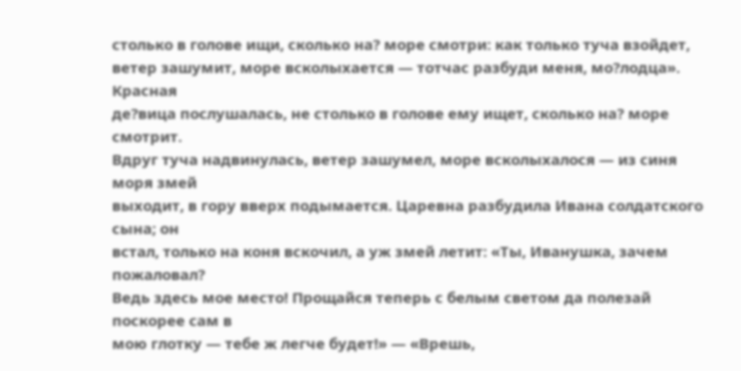столько в голове ищи, сколько на? море смотри: как только туча взойдет,
ветер зашумит, море всколыхается — тотчас разбуди меня, мо?лодца». Красная
де?вица послушалась, не столько в голове ему ищет, сколько на? море смотрит.
Вдруг туча надвинулась, ветер зашумел, море всколыхалося — из синя моря змей
выходит, в гору вверх подымается. Царевна разбудила Ивана солдатского сына; он
встал, только на коня вскочил, а уж змей летит: «Ты, Иванушка, зачем пожаловал?
Ведь здесь мое место! Прощайся теперь с белым светом да полезай поскорее сам в
мою глотку — тебе ж легче будет!» — «Врешь,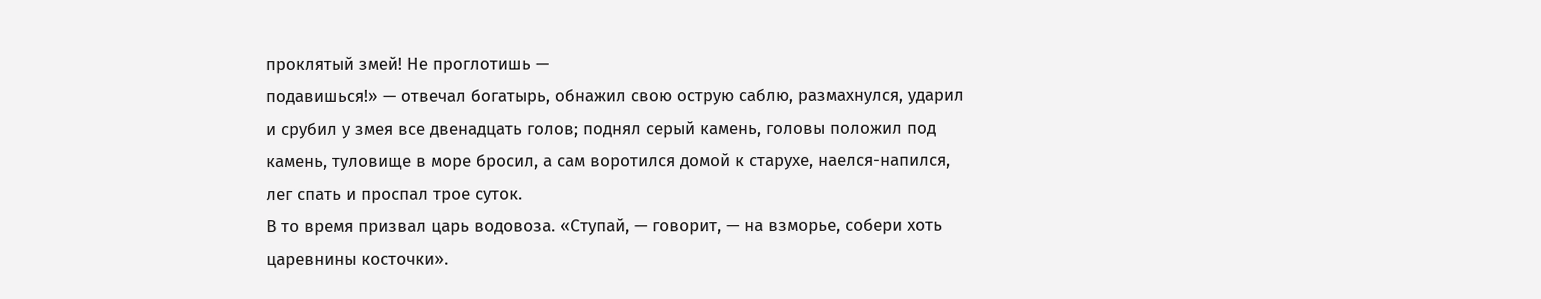проклятый змей! Не проглотишь —
подавишься!» — отвечал богатырь, обнажил свою острую саблю, размахнулся, ударил
и срубил у змея все двенадцать голов; поднял серый камень, головы положил под
камень, туловище в море бросил, а сам воротился домой к старухе, наелся-напился,
лег спать и проспал трое суток.
В то время призвал царь водовоза. «Ступай, — говорит, — на взморье, собери хоть
царевнины косточки».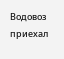Водовоз приехал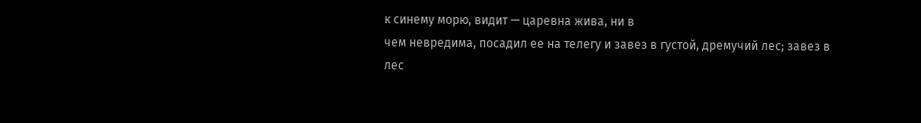к синему морю, видит — царевна жива, ни в
чем невредима, посадил ее на телегу и завез в густой, дремучий лес; завез в лес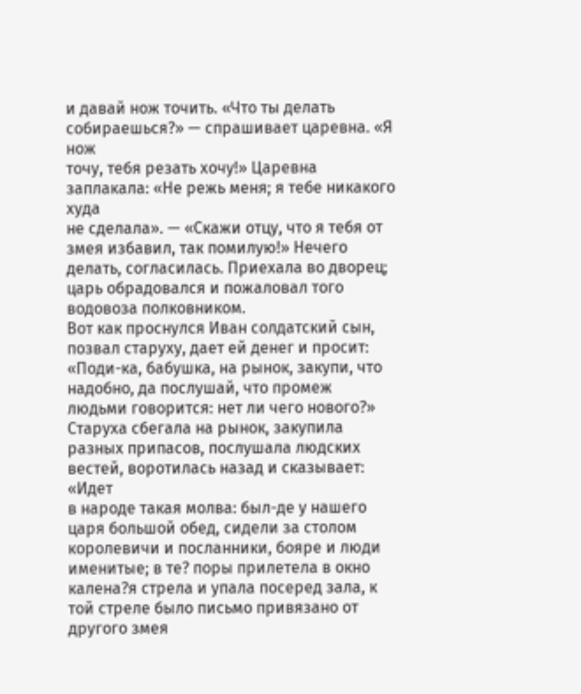и давай нож точить. «Что ты делать собираешься?» — спрашивает царевна. «Я нож
точу, тебя резать хочу!» Царевна заплакала: «Не режь меня; я тебе никакого худа
не сделала». — «Скажи отцу, что я тебя от змея избавил, так помилую!» Нечего
делать, согласилась. Приехала во дворец; царь обрадовался и пожаловал того
водовоза полковником.
Вот как проснулся Иван солдатский сын, позвал старуху, дает ей денег и просит:
«Поди-ка, бабушка, на рынок, закупи, что надобно, да послушай, что промеж
людьми говорится: нет ли чего нового?» Старуха сбегала на рынок, закупила
разных припасов, послушала людских вестей, воротилась назад и сказывает: «Идет
в народе такая молва: был-де у нашего царя большой обед, сидели за столом
королевичи и посланники, бояре и люди именитые; в те? поры прилетела в окно
калена?я стрела и упала посеред зала, к той стреле было письмо привязано от
другого змея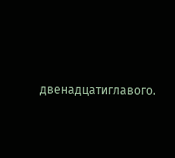двенадцатиглавого.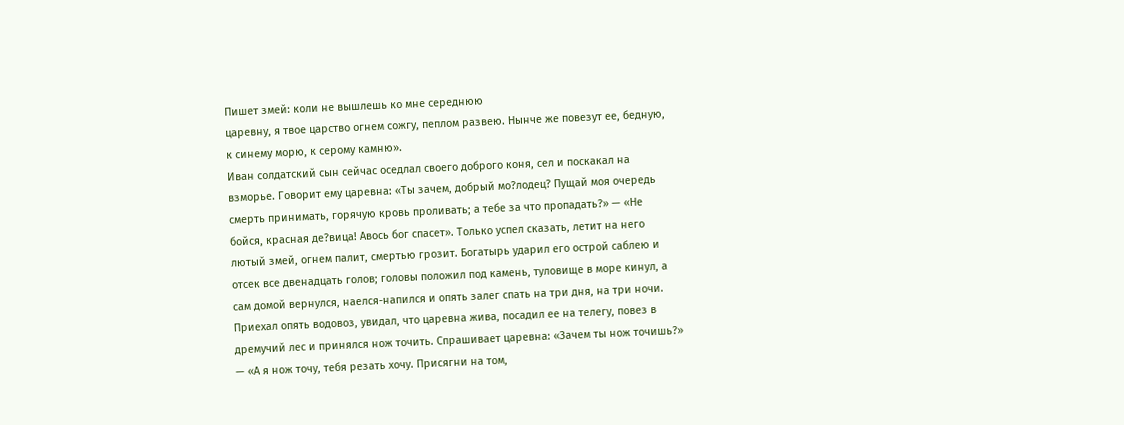Пишет змей: коли не вышлешь ко мне середнюю
царевну, я твое царство огнем сожгу, пеплом развею. Нынче же повезут ее, бедную,
к синему морю, к серому камню».
Иван солдатский сын сейчас оседлал своего доброго коня, сел и поскакал на
взморье. Говорит ему царевна: «Ты зачем, добрый мо?лодец? Пущай моя очередь
смерть принимать, горячую кровь проливать; а тебе за что пропадать?» — «Не
бойся, красная де?вица! Авось бог спасет». Только успел сказать, летит на него
лютый змей, огнем палит, смертью грозит. Богатырь ударил его острой саблею и
отсек все двенадцать голов; головы положил под камень, туловище в море кинул, а
сам домой вернулся, наелся-напился и опять залег спать на три дня, на три ночи.
Приехал опять водовоз, увидал, что царевна жива, посадил ее на телегу, повез в
дремучий лес и принялся нож точить. Спрашивает царевна: «Зачем ты нож точишь?»
— «А я нож точу, тебя резать хочу. Присягни на том,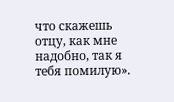что скажешь отцу, как мне
надобно, так я тебя помилую».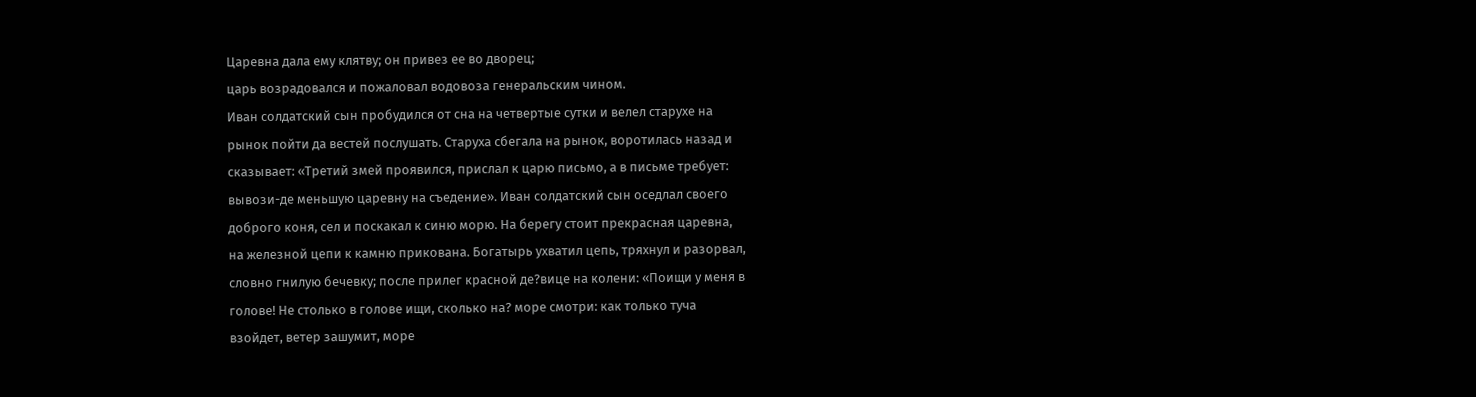Царевна дала ему клятву; он привез ее во дворец;
царь возрадовался и пожаловал водовоза генеральским чином.
Иван солдатский сын пробудился от сна на четвертые сутки и велел старухе на
рынок пойти да вестей послушать. Старуха сбегала на рынок, воротилась назад и
сказывает: «Третий змей проявился, прислал к царю письмо, а в письме требует:
вывози-де меньшую царевну на съедение». Иван солдатский сын оседлал своего
доброго коня, сел и поскакал к синю морю. На берегу стоит прекрасная царевна,
на железной цепи к камню прикована. Богатырь ухватил цепь, тряхнул и разорвал,
словно гнилую бечевку; после прилег красной де?вице на колени: «Поищи у меня в
голове! Не столько в голове ищи, сколько на? море смотри: как только туча
взойдет, ветер зашумит, море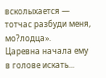всколыхается — тотчас разбуди меня, мо?лодца».
Царевна начала ему в голове искать...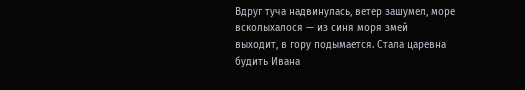Вдруг туча надвинулась, ветер зашумел, море всколыхалося — из синя моря змей
выходит, в гору подымается. Стала царевна будить Ивана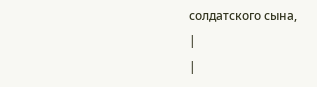солдатского сына,
|
|